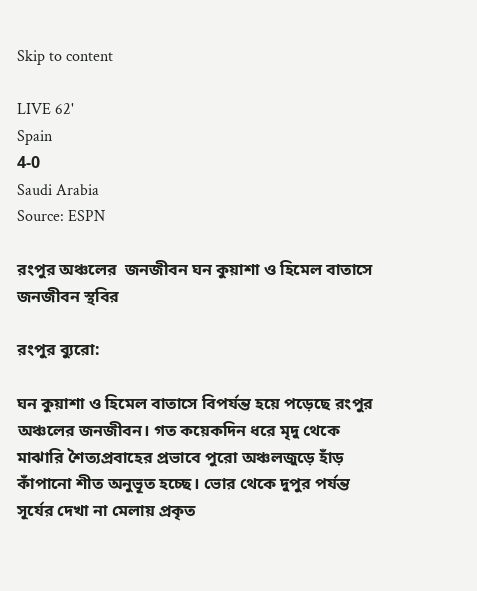Skip to content

LIVE 62'
Spain
4-0
Saudi Arabia
Source: ESPN

রংপুর অঞ্চলের  জনজীবন ঘন কুয়াশা ও হিমেল বাতাসে  জনজীবন স্থবির

রংপুর ব্যুরো:

ঘন কুয়াশা ও হিমেল বাতাসে বিপর্যন্ত হয়ে পড়েছে রংপুর অঞ্চলের জনজীবন। গত কয়েকদিন ধরে মৃদু থেকে মাঝারি শৈত্যপ্রবাহের প্রভাবে পুরো অঞ্চলজুড়ে হাঁড় কাঁপানো শীত অনুভূত হচ্ছে। ভোর থেকে দুপুর পর্যন্ত সূর্যের দেখা না মেলায় প্রকৃত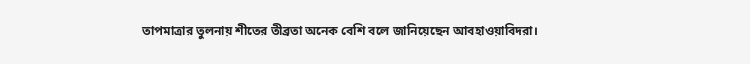তাপমাত্রার তুলনায় শীতের তীব্রতা অনেক বেশি বলে জানিয়েছেন আবহাওয়াবিদরা।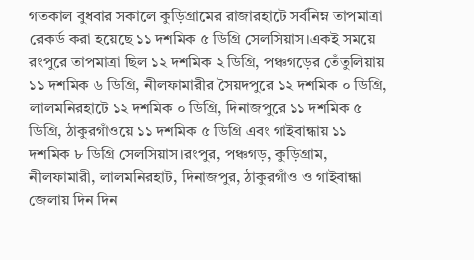গতকাল বুধবার সকালে কুড়িগ্রামের রাজারহাটে সর্বনিম্ন তাপমাত্রা রেকর্ড করা হয়েছে ১১ দশমিক ৫ ডিগ্রি সেলসিয়াস।একই সময়ে রংপুরে তাপমাত্রা ছিল ১২ দশমিক ২ ডিগ্রি, পঞ্চগড়ের তেঁতুলিয়ায় ১১ দশমিক ৬ ডিগ্রি, নীলফামারীর সৈয়দপুরে ১২ দশমিক ০ ডিগ্রি, লালমনিরহাটে ১২ দশমিক ০ ডিগ্রি, দিনাজপুরে ১১ দশমিক ৫ ডিগ্রি, ঠাকুরগাঁওয়ে ১১ দশমিক ৫ ডিগ্রি এবং গাইবান্ধায় ১১ দশমিক ৮ ডিগ্রি সেলসিয়াস।রংপুর, পঞ্চগড়, কুড়িগ্রাম, নীলফামারী, লালমনিরহাট, দিনাজপুর, ঠাকুরগাঁও ও গাইবান্ধা জেলায় দিন দিন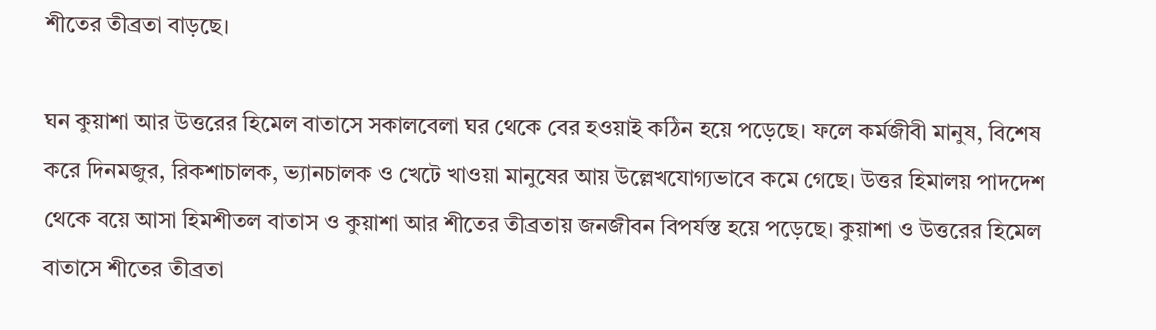শীতের তীব্রতা বাড়ছে।

ঘন কুয়াশা আর উত্তরের হিমেল বাতাসে সকালবেলা ঘর থেকে বের হওয়াই কঠিন হয়ে পড়েছে। ফলে কর্মজীবী মানুষ, বিশেষ করে দিনমজুর, রিকশাচালক, ভ্যানচালক ও খেটে খাওয়া মানুষের আয় উল্লেখযোগ্যভাবে কমে গেছে। উত্তর হিমালয় পাদদেশ থেকে বয়ে আসা হিমশীতল বাতাস ও কুয়াশা আর শীতের তীব্রতায় জনজীবন বিপর্যস্ত হয়ে পড়েছে। কুয়াশা ও উত্তরের হিমেল বাতাসে শীতের তীব্রতা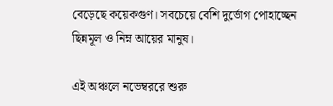বেড়েছে কয়েকগুণ। সবচেয়ে বেশি দুর্ভোগ পোহাচ্ছেন ছিন্নমূল ও নিম্ন আয়ের মানুষ।

এই অঞ্চলে নভেম্বররে শুরু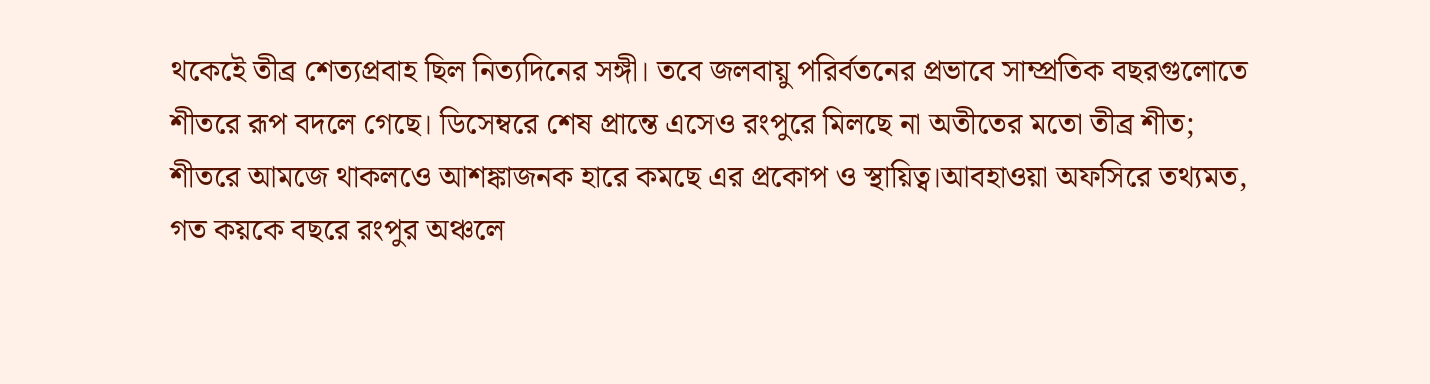থকেইে তীব্র শেত্যপ্রবাহ ছিল নিত্যদিনের সঙ্গী। তবে জলবায়ু পরির্বতনের প্রভাবে সাম্প্রতিক বছরগুলোতে  শীতরে রূপ বদলে গেছে। ডিসেম্বরে শেষ প্রান্তে এসেও রংপুরে মিলছে না অতীতের মতো তীব্র শীত; শীতরে আমজে থাকলওে আশঙ্কাজনক হারে কমছে এর প্রকোপ ও স্থায়িত্ব।আবহাওয়া অফসিরে তথ্যমত, গত কয়কে বছরে রংপুর অঞ্চলে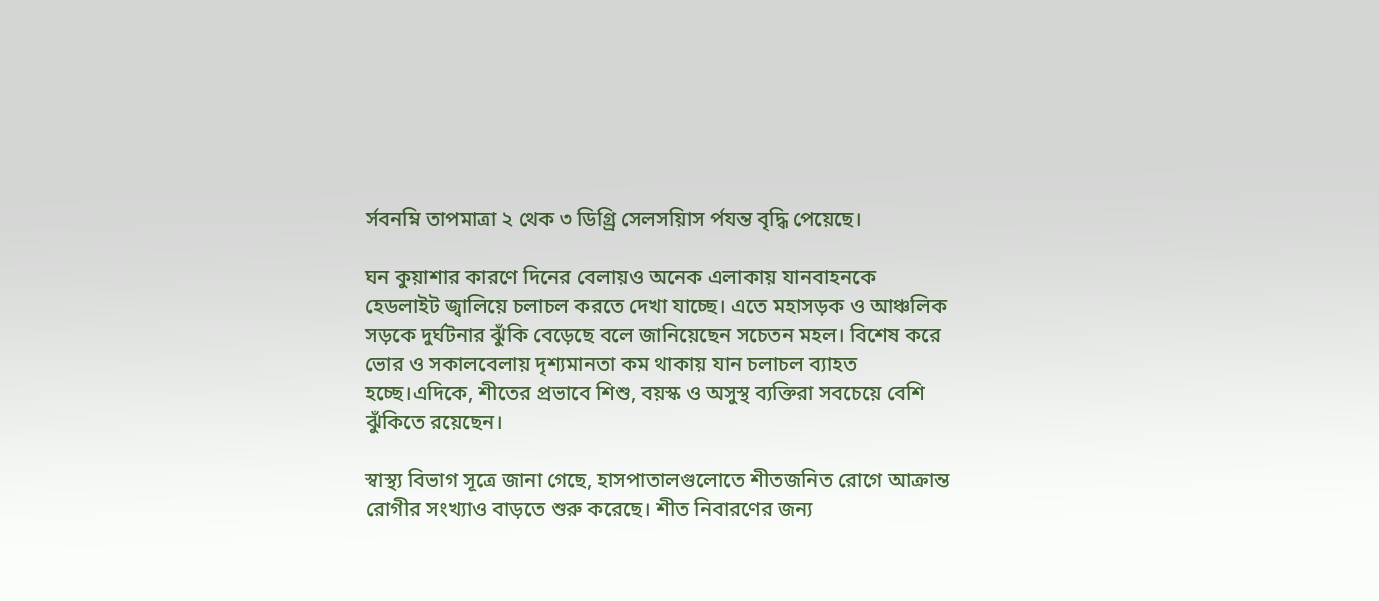র্সবনম্নি তাপমাত্রা ২ থেক ৩ ডিগ্র্রি সেলসয়িাস র্পযন্ত বৃদ্ধি পেয়েছে।

ঘন কুয়াশার কারণে দিনের বেলায়ও অনেক এলাকায় যানবাহনকে হেডলাইট জ্বালিয়ে চলাচল করতে দেখা যাচ্ছে। এতে মহাসড়ক ও আঞ্চলিক সড়কে দুর্ঘটনার ঝুঁকি বেড়েছে বলে জানিয়েছেন সচেতন মহল। বিশেষ করে ভোর ও সকালবেলায় দৃশ্যমানতা কম থাকায় যান চলাচল ব্যাহত হচ্ছে।এদিকে, শীতের প্রভাবে শিশু, বয়স্ক ও অসুস্থ ব্যক্তিরা সবচেয়ে বেশি ঝুঁকিতে রয়েছেন।

স্বাস্থ্য বিভাগ সূত্রে জানা গেছে, হাসপাতালগুলোতে শীতজনিত রোগে আক্রান্ত রোগীর সংখ্যাও বাড়তে শুরু করেছে। শীত নিবারণের জন্য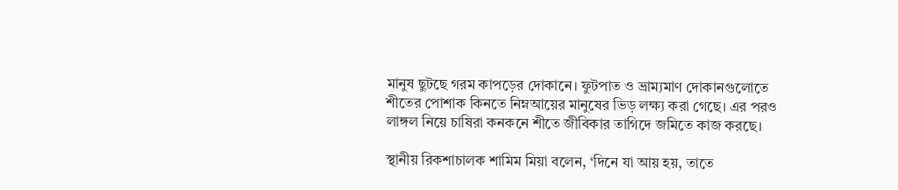মানুষ ছুটছে গরম কাপড়ের দোকানে। ফুটপাত ও ভ্রাম্যমাণ দোকানগুলোতে শীতের পোশাক কিনতে নিম্নআয়ের মানুষের ভিড় লক্ষ্য করা গেছে। এর পরও লাঙ্গল নিয়ে চাষিরা কনকনে শীতে জীবিকার তাগিদে জমিতে কাজ করছে।

স্থানীয় রিকশাচালক শামিম মিয়া বলেন, ‘দিনে যা আয় হয়, তাতে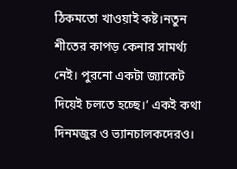ঠিকমতো খাওয়াই কষ্ট।নতুন শীতের কাপড় কেনার সামর্থ্য নেই। পুরনো একটা জ্যাকেট দিয়েই চলতে হচ্ছে।’ একই কথা দিনমজুর ও ভ্যানচালকদেরও।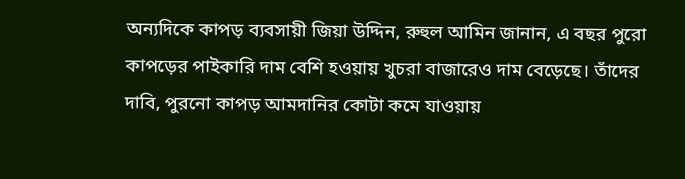অন্যদিকে কাপড় ব্যবসায়ী জিয়া উদ্দিন, রুহুল আমিন জানান, এ বছর পুরো কাপড়ের পাইকারি দাম বেশি হওয়ায় খুচরা বাজারেও দাম বেড়েছে। তাঁদের দাবি, পুরনো কাপড় আমদানির কোটা কমে যাওয়ায়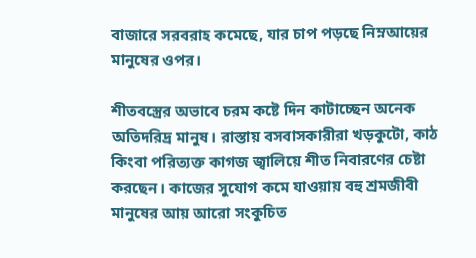বাজারে সরবরাহ কমেছে, যার চাপ পড়ছে নিম্নআয়ের মানুষের ওপর।

শীতবস্ত্রের অভাবে চরম কষ্টে দিন কাটাচ্ছেন অনেক অতিদরিদ্র মানুষ। রাস্তায় বসবাসকারীরা খড়কুটো, কাঠ কিংবা পরিত্যক্ত কাগজ জ্বালিয়ে শীত নিবারণের চেষ্টা করছেন। কাজের সুযোগ কমে যাওয়ায় বহু শ্রমজীবী মানুষের আয় আরো সংকুচিত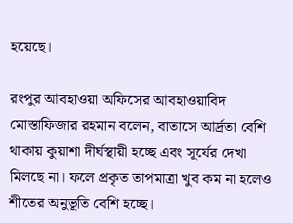হয়েছে।

রংপুর আবহাওয়া অফিসের আবহাওয়াবিদ মোস্তাফিজার রহমান বলেন, বাতাসে আর্দ্রতা বেশি থাকায় কুয়াশা দীর্ঘস্থায়ী হচ্ছে এবং সূর্যের দেখা মিলছে না। ফলে প্রকৃত তাপমাত্রা খুব কম না হলেও শীতের অনুভূতি বেশি হচ্ছে।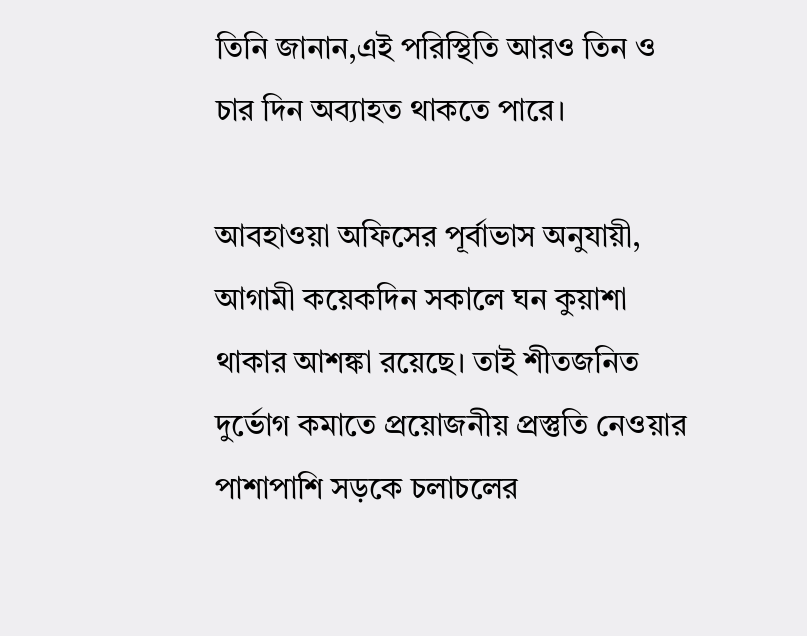তিনি জানান,এই পরিস্থিতি আরও তিন ও চার দিন অব্যাহত থাকতে পারে।

আবহাওয়া অফিসের পূর্বাভাস অনুযায়ী, আগামী কয়েকদিন সকালে ঘন কুয়াশা থাকার আশঙ্কা রয়েছে। তাই শীতজনিত দুর্ভোগ কমাতে প্রয়োজনীয় প্রস্তুতি নেওয়ার পাশাপাশি সড়কে চলাচলের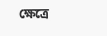ক্ষেত্রে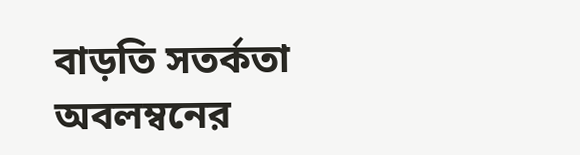বাড়তি সতর্কতা অবলম্বনের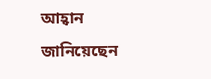আহ্বান জানিয়েছেন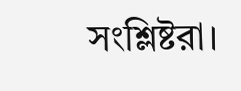সংশ্লিষ্টরা।